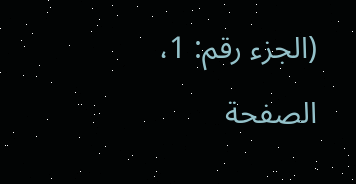(الجزء رقم: 1، الصفحة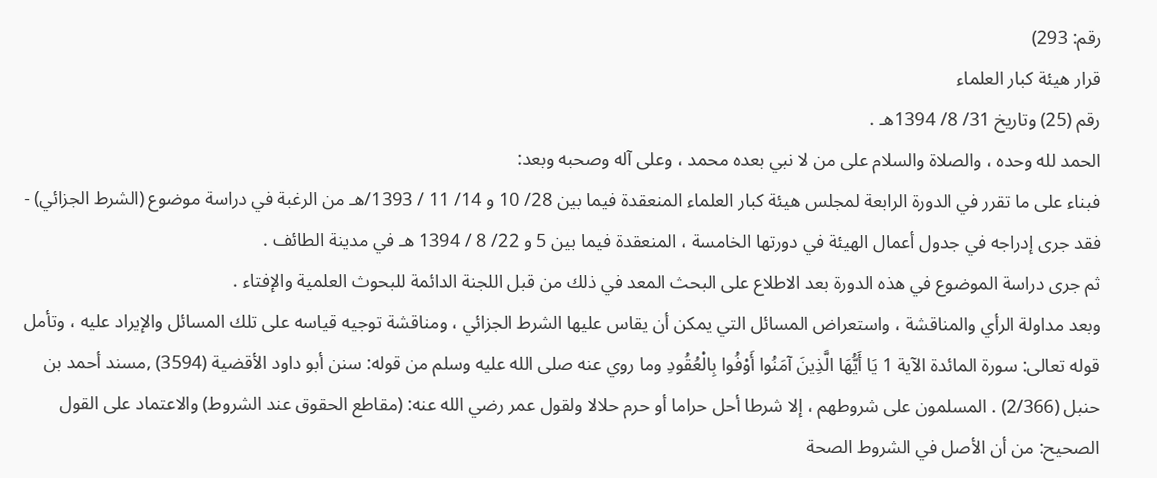رقم: 293)
قرار هيئة كبار العلماء
رقم (25) وتاريخ 31/ 8/ 1394هـ .
الحمد لله وحده ، والصلاة والسلام على من لا نبي بعده محمد ، وعلى آله وصحبه وبعد:
فبناء على ما تقرر في الدورة الرابعة لمجلس هيئة كبار العلماء المنعقدة فيما بين 28/ 10 و 14/ 11 / 1393/هـ من الرغبة في دراسة موضوع (الشرط الجزائي) - فقد جرى إدراجه في جدول أعمال الهيئة في دورتها الخامسة ، المنعقدة فيما بين 5 و 22/ 8 / 1394 هـ في مدينة الطائف .
ثم جرى دراسة الموضوع في هذه الدورة بعد الاطلاع على البحث المعد في ذلك من قبل اللجنة الدائمة للبحوث العلمية والإفتاء .
وبعد مداولة الرأي والمناقشة ، واستعراض المسائل التي يمكن أن يقاس عليها الشرط الجزائي ، ومناقشة توجيه قياسه على تلك المسائل والإيراد عليه ، وتأمل قوله تعالى: سورة المائدة الآية 1 يَا أَيُّهَا الَّذِينَ آمَنُوا أَوْفُوا بِالْعُقُودِ وما روي عنه صلى الله عليه وسلم من قوله: سنن أبو داود الأقضية (3594) ,مسند أحمد بن حنبل (2/366) . المسلمون على شروطهم ، إلا شرطا أحل حراما أو حرم حلالا ولقول عمر رضي الله عنه: (مقاطع الحقوق عند الشروط) والاعتماد على القول الصحيح: من أن الأصل في الشروط الصحة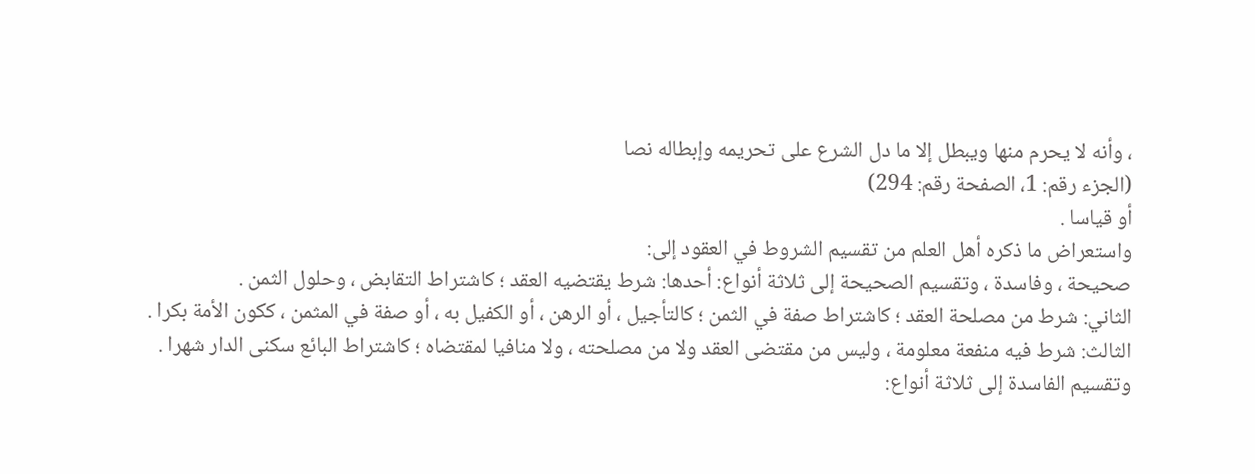، وأنه لا يحرم منها ويبطل إلا ما دل الشرع على تحريمه وإبطاله نصا
(الجزء رقم: 1، الصفحة رقم: 294)
أو قياسا .
واستعراض ما ذكره أهل العلم من تقسيم الشروط في العقود إلى:
صحيحة ، وفاسدة ، وتقسيم الصحيحة إلى ثلاثة أنواع: أحدها: شرط يقتضيه العقد ؛ كاشتراط التقابض ، وحلول الثمن .
الثاني: شرط من مصلحة العقد ؛ كاشتراط صفة في الثمن ؛ كالتأجيل ، أو الرهن ، أو الكفيل به ، أو صفة في المثمن ، ككون الأمة بكرا .
الثالث: شرط فيه منفعة معلومة ، وليس من مقتضى العقد ولا من مصلحته ، ولا منافيا لمقتضاه ؛ كاشتراط البائع سكنى الدار شهرا .
وتقسيم الفاسدة إلى ثلاثة أنواع: